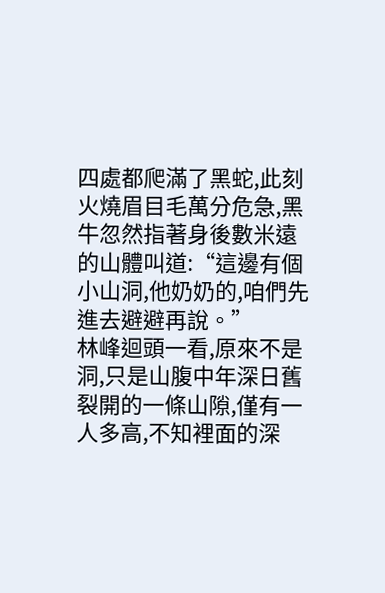四處都爬滿了黑蛇,此刻火燒眉目毛萬分危急,黑牛忽然指著身後數米遠的山體叫道:“這邊有個小山洞,他奶奶的,咱們先進去避避再說。”
林峰迴頭一看,原來不是洞,只是山腹中年深日舊裂開的一條山隙,僅有一人多高,不知裡面的深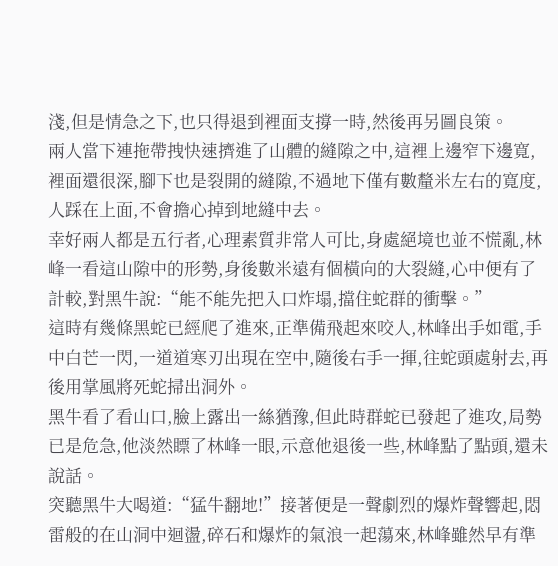淺,但是情急之下,也只得退到裡面支撐一時,然後再另圖良策。
兩人當下連拖帶拽快速擠進了山體的縫隙之中,這裡上邊窄下邊寬,裡面還很深,腳下也是裂開的縫隙,不過地下僅有數釐米左右的寬度,人踩在上面,不會擔心掉到地縫中去。
幸好兩人都是五行者,心理素質非常人可比,身處絕境也並不慌亂,林峰一看這山隙中的形勢,身後數米遠有個橫向的大裂縫,心中便有了計較,對黑牛說:“能不能先把入口炸塌,擋住蛇群的衝擊。”
這時有幾條黑蛇已經爬了進來,正準備飛起來咬人,林峰出手如電,手中白芒一閃,一道道寒刃出現在空中,隨後右手一揮,往蛇頭處射去,再後用掌風將死蛇掃出洞外。
黑牛看了看山口,臉上露出一絲猶豫,但此時群蛇已發起了進攻,局勢已是危急,他淡然瞟了林峰一眼,示意他退後一些,林峰點了點頭,還未說話。
突聽黑牛大喝道:“猛牛翻地!”接著便是一聲劇烈的爆炸聲響起,悶雷般的在山洞中迴盪,碎石和爆炸的氣浪一起蕩來,林峰雖然早有準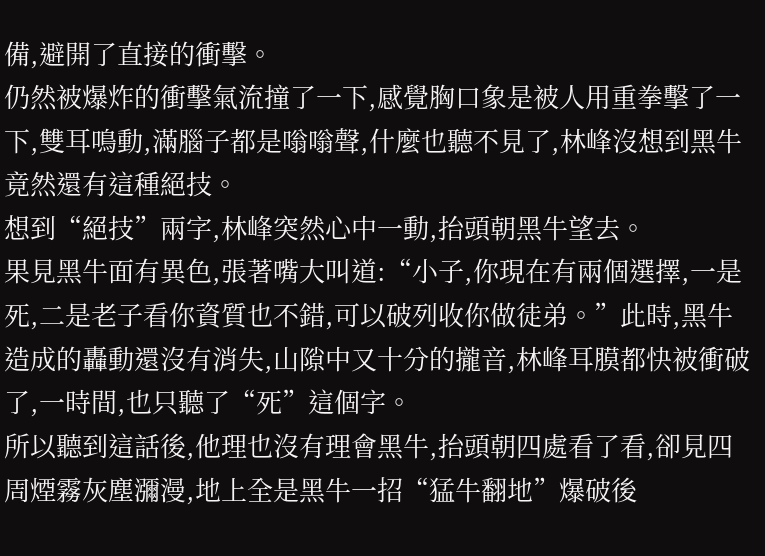備,避開了直接的衝擊。
仍然被爆炸的衝擊氣流撞了一下,感覺胸口象是被人用重拳擊了一下,雙耳鳴動,滿腦子都是嗡嗡聲,什麼也聽不見了,林峰沒想到黑牛竟然還有這種絕技。
想到“絕技”兩字,林峰突然心中一動,抬頭朝黑牛望去。
果見黑牛面有異色,張著嘴大叫道:“小子,你現在有兩個選擇,一是死,二是老子看你資質也不錯,可以破列收你做徒弟。”此時,黑牛造成的轟動還沒有消失,山隙中又十分的攏音,林峰耳膜都快被衝破了,一時間,也只聽了“死”這個字。
所以聽到這話後,他理也沒有理會黑牛,抬頭朝四處看了看,卻見四周煙霧灰塵瀰漫,地上全是黑牛一招“猛牛翻地”爆破後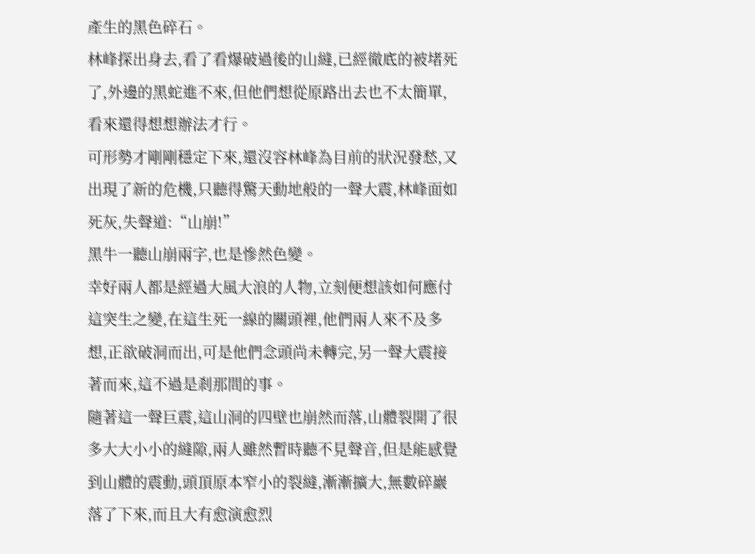產生的黑色碎石。
林峰探出身去,看了看爆破過後的山縫,已經徹底的被堵死了,外邊的黑蛇進不來,但他們想從原路出去也不太簡單,看來還得想想辦法才行。
可形勢才剛剛穩定下來,還沒容林峰為目前的狀況發愁,又出現了新的危機,只聽得驚天動地般的一聲大震,林峰面如死灰,失聲道:“山崩!”
黑牛一聽山崩兩字,也是慘然色變。
幸好兩人都是經過大風大浪的人物,立刻便想該如何應付這突生之變,在這生死一線的關頭裡,他們兩人來不及多想,正欲破洞而出,可是他們念頭尚未轉完,另一聲大震接著而來,這不過是剎那間的事。
隨著這一聲巨震,這山洞的四壁也崩然而落,山體裂開了很多大大小小的縫隙,兩人雖然暫時聽不見聲音,但是能感覺到山體的震動,頭頂原本窄小的裂縫,漸漸擴大,無數碎巖落了下來,而且大有愈演愈烈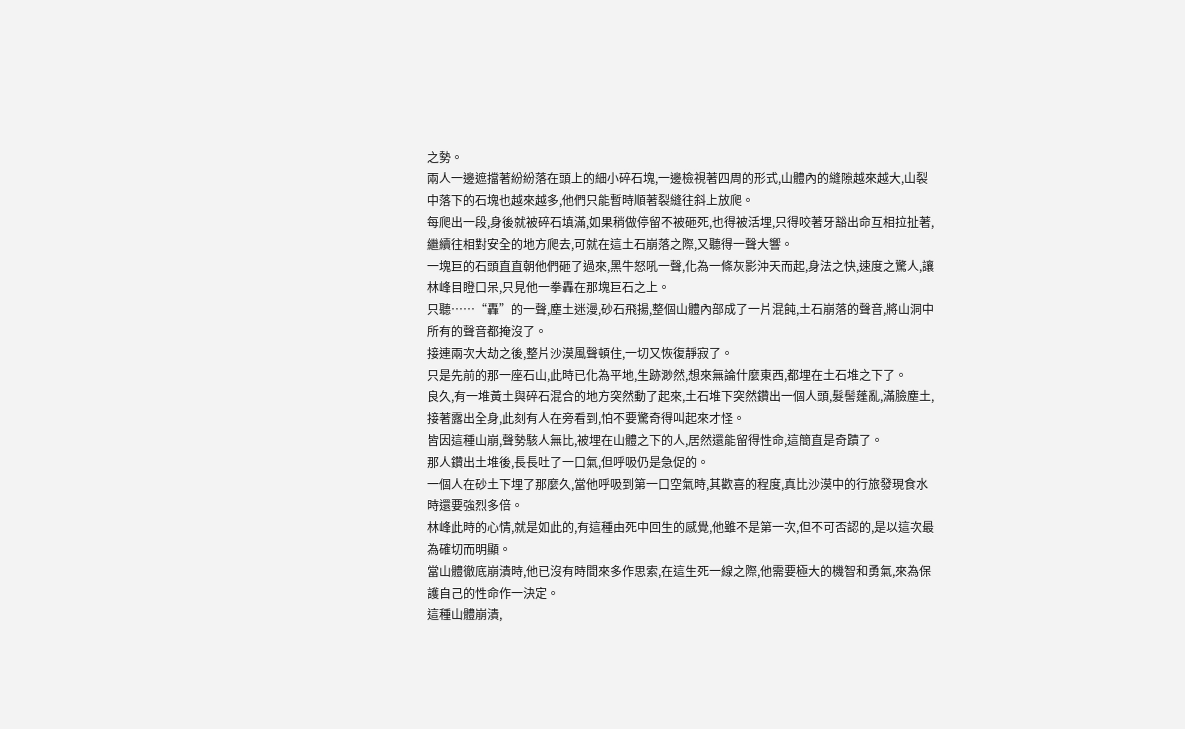之勢。
兩人一邊遮擋著紛紛落在頭上的細小碎石塊,一邊檢視著四周的形式,山體內的縫隙越來越大,山裂中落下的石塊也越來越多,他們只能暫時順著裂縫往斜上放爬。
每爬出一段,身後就被碎石填滿,如果稍做停留不被砸死,也得被活埋,只得咬著牙豁出命互相拉扯著,繼續往相對安全的地方爬去,可就在這土石崩落之際,又聽得一聲大響。
一塊巨的石頭直直朝他們砸了過來,黑牛怒吼一聲,化為一條灰影沖天而起,身法之快,速度之驚人,讓林峰目瞪口呆,只見他一拳轟在那塊巨石之上。
只聽……“轟”的一聲,塵土迷漫,砂石飛揚,整個山體內部成了一片混飩,土石崩落的聲音,將山洞中所有的聲音都掩沒了。
接連兩次大劫之後,整片沙漠風聲頓住,一切又恢復靜寂了。
只是先前的那一座石山,此時已化為平地,生跡渺然,想來無論什麼東西,都埋在土石堆之下了。
良久,有一堆黃土與碎石混合的地方突然動了起來,土石堆下突然鑽出一個人頭,髮髻蓬亂,滿臉塵土,接著露出全身,此刻有人在旁看到,怕不要驚奇得叫起來才怪。
皆因這種山崩,聲勢駭人無比,被埋在山體之下的人,居然還能留得性命,這簡直是奇蹟了。
那人鑽出土堆後,長長吐了一口氣,但呼吸仍是急促的。
一個人在砂土下埋了那麼久,當他呼吸到第一口空氣時,其歡喜的程度,真比沙漠中的行旅發現食水時還要強烈多倍。
林峰此時的心情,就是如此的,有這種由死中回生的感覺,他雖不是第一次,但不可否認的,是以這次最為確切而明顯。
當山體徹底崩潰時,他已沒有時間來多作思索,在這生死一線之際,他需要極大的機智和勇氣,來為保護自己的性命作一決定。
這種山體崩潰,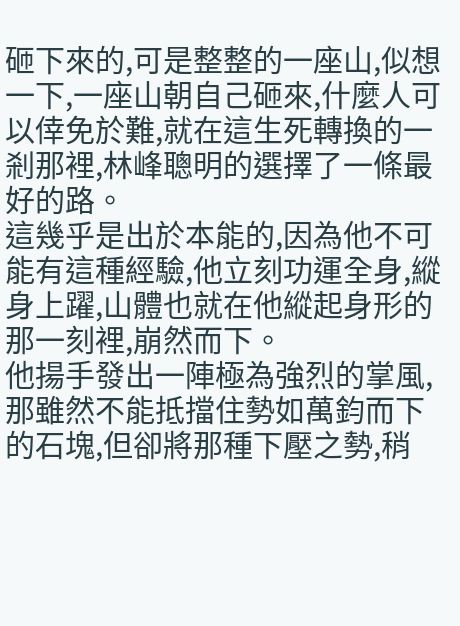砸下來的,可是整整的一座山,似想一下,一座山朝自己砸來,什麼人可以倖免於難,就在這生死轉換的一剎那裡,林峰聰明的選擇了一條最好的路。
這幾乎是出於本能的,因為他不可能有這種經驗,他立刻功運全身,縱身上躍,山體也就在他縱起身形的那一刻裡,崩然而下。
他揚手發出一陣極為強烈的掌風,那雖然不能抵擋住勢如萬鈞而下的石塊,但卻將那種下壓之勢,稍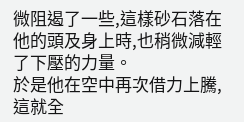微阻遏了一些,這樣砂石落在他的頭及身上時,也稍微減輕了下壓的力量。
於是他在空中再次借力上騰,這就全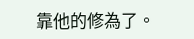靠他的修為了。